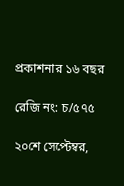প্রকাশনার ১৬ বছর

রেজি নং: চ/৫৭৫

২০শে সেপ্টেম্বর,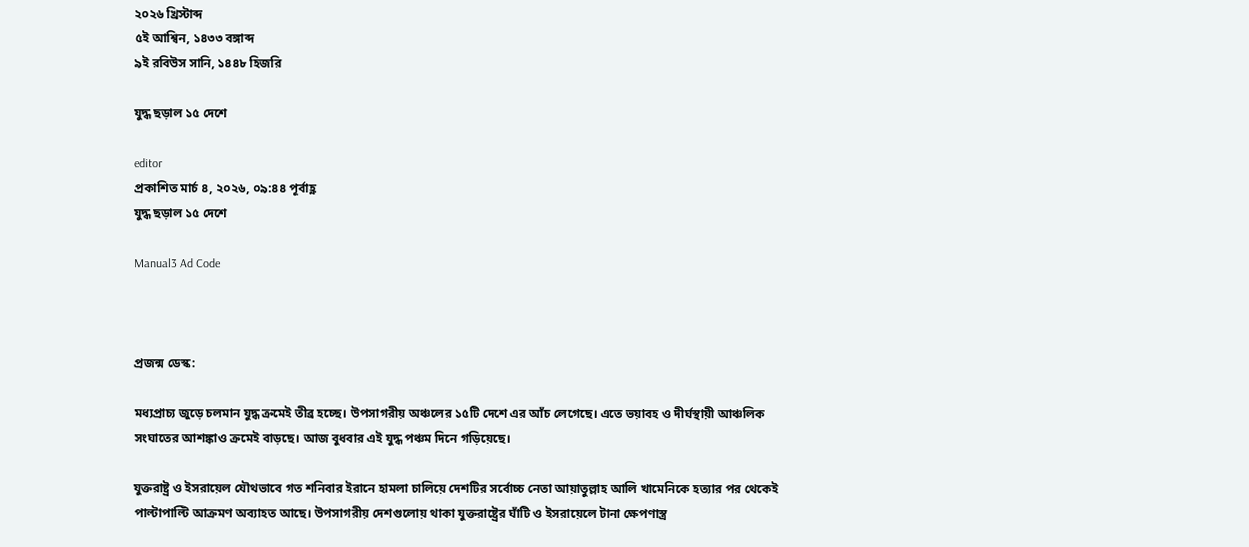২০২৬ খ্রিস্টাব্দ
৫ই আশ্বিন, ১৪৩৩ বঙ্গাব্দ
৯ই রবিউস সানি, ১৪৪৮ হিজরি

যুদ্ধ ছড়াল ১৫ দেশে

editor
প্রকাশিত মার্চ ৪, ২০২৬, ০৯:৪৪ পূর্বাহ্ণ
যুদ্ধ ছড়াল ১৫ দেশে

Manual3 Ad Code



প্রজন্ম ডেস্ক:

মধ্যপ্রাচ্য জুড়ে চলমান যুদ্ধ ক্রমেই তীব্র হচ্ছে। উপসাগরীয় অঞ্চলের ১৫টি দেশে এর আঁচ লেগেছে। এতে ভয়াবহ ও দীর্ঘস্থায়ী আঞ্চলিক সংঘাতের আশঙ্কাও ক্রমেই বাড়ছে। আজ বুধবার এই যুদ্ধ পঞ্চম দিনে গড়িয়েছে।

যুক্তরাষ্ট্র ও ইসরায়েল যৌথভাবে গত শনিবার ইরানে হামলা চালিয়ে দেশটির সর্বোচ্চ নেতা আয়াতুল্লাহ আলি খামেনিকে হত্যার পর থেকেই পাল্টাপাল্টি আক্রমণ অব্যাহত আছে। উপসাগরীয় দেশগুলোয় থাকা যুক্তরাষ্ট্রের ঘাঁটি ও ইসরায়েলে টানা ক্ষেপণাস্ত্র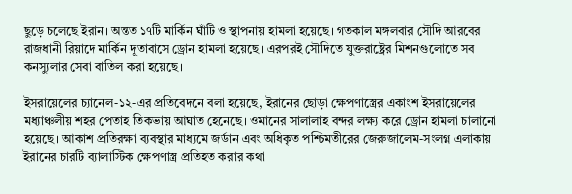ছুড়ে চলেছে ইরান। অন্তত ১৭টি মার্কিন ঘাঁটি ও স্থাপনায় হামলা হয়েছে। গতকাল মঙ্গলবার সৌদি আরবের রাজধানী রিয়াদে মার্কিন দূতাবাসে ড্রোন হামলা হয়েছে। এরপরই সৌদিতে যুক্তরাষ্ট্রের মিশনগুলোতে সব কনস্যুলার সেবা বাতিল করা হয়েছে।

ইসরায়েলের চ্যানেল-১২-এর প্রতিবেদনে বলা হয়েছে, ইরানের ছোড়া ক্ষেপণাস্ত্রের একাংশ ইসরায়েলের মধ্যাঞ্চলীয় শহর পেতাহ তিকভায় আঘাত হেনেছে। ওমানের সালালাহ বন্দর লক্ষ্য করে ড্রোন হামলা চালানো হয়েছে। আকাশ প্রতিরক্ষা ব্যবস্থার মাধ্যমে জর্ডান এবং অধিকৃত পশ্চিমতীরের জেরুজালেম-সংলগ্ন এলাকায় ইরানের চারটি ব্যালাস্টিক ক্ষেপণাস্ত্র প্রতিহত করার কথা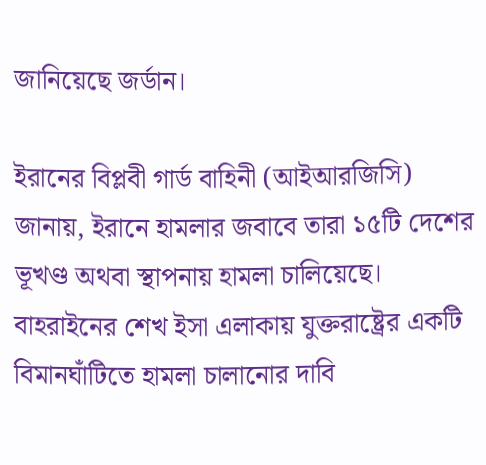জানিয়েছে জর্ডান।

ইরানের বিপ্লবী গার্ড বাহিনী (আইআরজিসি) জানায়, ইরানে হামলার জবাবে তারা ১৫টি দেশের ভূখণ্ড অথবা স্থাপনায় হামলা চালিয়েছে। বাহরাইনের শেখ ইসা এলাকায় যুক্তরাষ্ট্রের একটি বিমানঘাঁটিতে হামলা চালানোর দাবি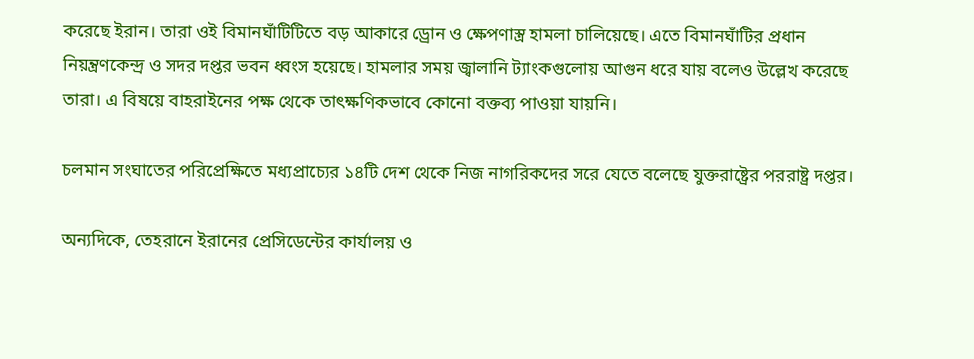করেছে ইরান। তারা ওই বিমানঘাঁটিটিতে বড় আকারে ড্রোন ও ক্ষেপণাস্ত্র হামলা চালিয়েছে। এতে বিমানঘাঁটির প্রধান নিয়ন্ত্রণকেন্দ্র ও সদর দপ্তর ভবন ধ্বংস হয়েছে। হামলার সময় জ্বালানি ট্যাংকগুলোয় আগুন ধরে যায় বলেও উল্লেখ করেছে তারা। এ বিষয়ে বাহরাইনের পক্ষ থেকে তাৎক্ষণিকভাবে কোনো বক্তব্য পাওয়া যায়নি।

চলমান সংঘাতের পরিপ্রেক্ষিতে মধ্যপ্রাচ্যের ১৪টি দেশ থেকে নিজ নাগরিকদের সরে যেতে বলেছে যুক্তরাষ্ট্রের পররাষ্ট্র দপ্তর।

অন্যদিকে, তেহরানে ইরানের প্রেসিডেন্টের কার্যালয় ও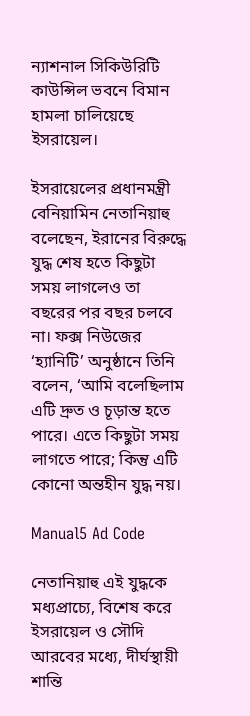ন্যাশনাল সিকিউরিটি কাউন্সিল ভবনে বিমান হামলা চালিয়েছে ইসরায়েল।

ইসরায়েলের প্রধানমন্ত্রী বেনিয়ামিন নেতানিয়াহু বলেছেন, ইরানের বিরুদ্ধে যুদ্ধ শেষ হতে কিছুটা সময় লাগলেও তা বছরের পর বছর চলবে না। ফক্স নিউজের ‘হ্যানিটি’ অনুষ্ঠানে তিনি বলেন, ‘আমি বলেছিলাম এটি দ্রুত ও চূড়ান্ত হতে পারে। এতে কিছুটা সময় লাগতে পারে; কিন্তু এটি কোনো অন্তহীন যুদ্ধ নয়।

Manual5 Ad Code

নেতানিয়াহু এই যুদ্ধকে মধ্যপ্রাচ্যে, বিশেষ করে ইসরায়েল ও সৌদি আরবের মধ্যে, দীর্ঘস্থায়ী শান্তি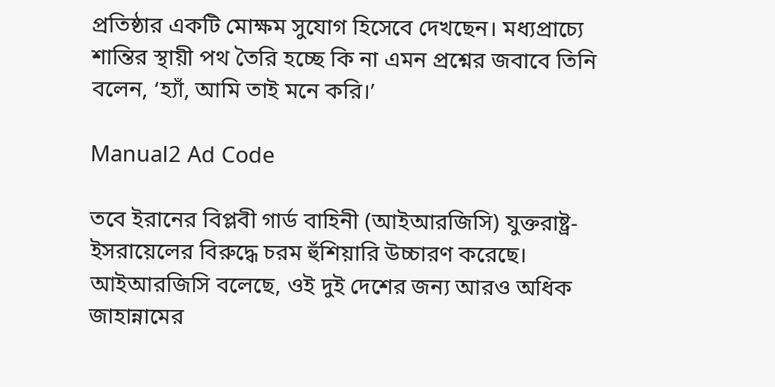প্রতিষ্ঠার একটি মোক্ষম সুযোগ হিসেবে দেখছেন। মধ্যপ্রাচ্যে শান্তির স্থায়ী পথ তৈরি হচ্ছে কি না এমন প্রশ্নের জবাবে তিনি বলেন, ‘হ্যাঁ, আমি তাই মনে করি।’

Manual2 Ad Code

তবে ইরানের বিপ্লবী গার্ড বাহিনী (আইআরজিসি) যুক্তরাষ্ট্র-ইসরায়েলের বিরুদ্ধে চরম হুঁশিয়ারি উচ্চারণ করেছে। আইআরজিসি বলেছে, ওই দুই দেশের জন্য আরও অধিক জাহান্নামের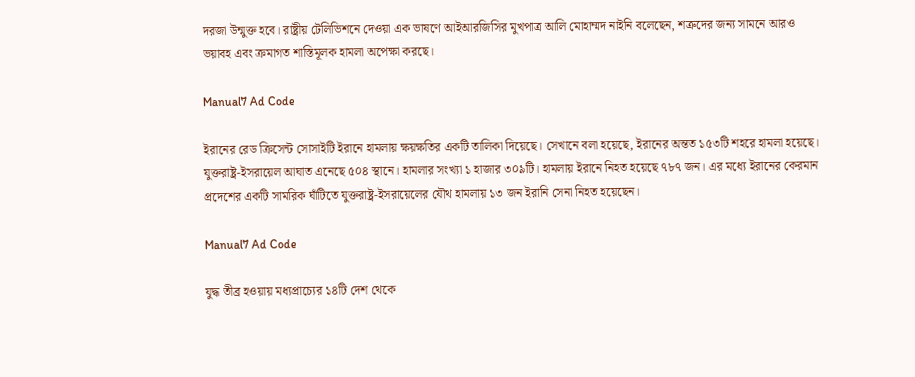দরজা উন্মুক্ত হবে। রাষ্ট্রীয় টেলিভিশনে দেওয়া এক ভাষণে আইআরজিসির মুখপাত্র আলি মোহাম্মদ নাইনি বলেছেন, শত্রুদের জন্য সামনে আরও ভয়াবহ এবং ক্রমাগত শাস্তিমূলক হামলা অপেক্ষা করছে।

Manual7 Ad Code

ইরানের রেড ক্রিসেন্ট সোসাইটি ইরানে হামলায় ক্ষয়ক্ষতির একটি তালিকা দিয়েছে। সেখানে বলা হয়েছে, ইরানের অন্তত ১৫৩টি শহরে হামলা হয়েছে। যুক্তরাষ্ট্র-ইসরায়েল আঘাত এনেছে ৫০৪ স্থানে। হামলার সংখ্যা ১ হাজার ৩০৯টি। হামলায় ইরানে নিহত হয়েছে ৭৮৭ জন। এর মধ্যে ইরানের কেরমান প্রদেশের একটি সামরিক ঘাঁটিতে যুক্তরাষ্ট্র-ইসরায়েলের যৌথ হামলায় ১৩ জন ইরানি সেনা নিহত হয়েছেন।

Manual7 Ad Code

যুদ্ধ তীব্র হওয়ায় মধ্যপ্রাচ্যের ১৪টি দেশ থেকে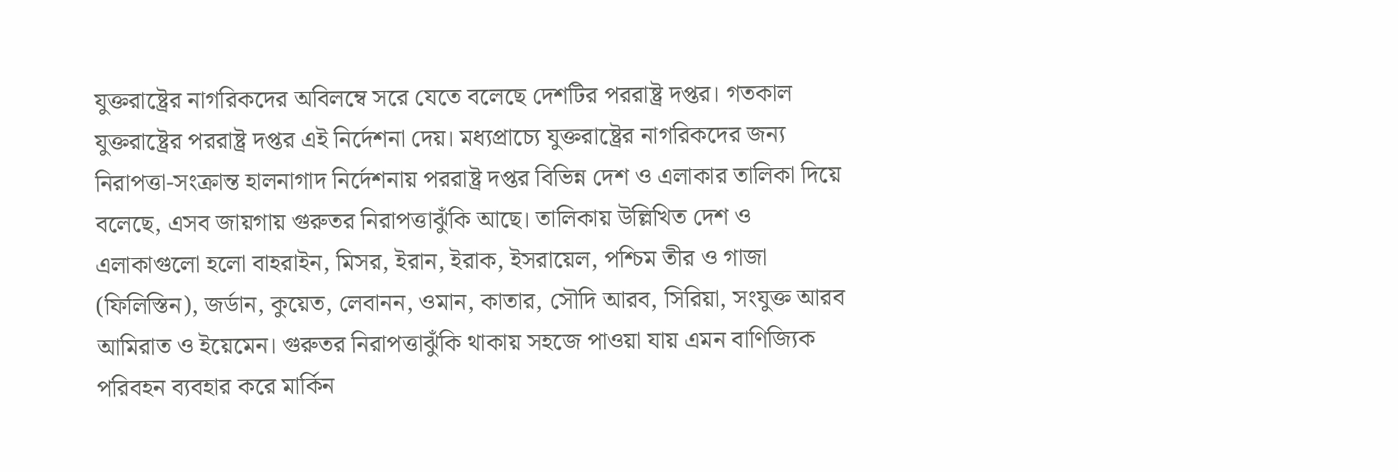যুক্তরাষ্ট্রের নাগরিকদের অবিলম্বে সরে যেতে বলেছে দেশটির পররাষ্ট্র দপ্তর। গতকাল যুক্তরাষ্ট্রের পররাষ্ট্র দপ্তর এই নির্দেশনা দেয়। মধ্যপ্রাচ্যে যুক্তরাষ্ট্রের নাগরিকদের জন্য নিরাপত্তা-সংক্রান্ত হালনাগাদ নির্দেশনায় পররাষ্ট্র দপ্তর বিভিন্ন দেশ ও এলাকার তালিকা দিয়ে বলেছে, এসব জায়গায় গুরুতর নিরাপত্তাঝুঁকি আছে। তালিকায় উল্লিখিত দেশ ও এলাকাগুলো হলো বাহরাইন, মিসর, ইরান, ইরাক, ইসরায়েল, পশ্চিম তীর ও গাজা (ফিলিস্তিন), জর্ডান, কুয়েত, লেবানন, ওমান, কাতার, সৌদি আরব, সিরিয়া, সংযুক্ত আরব আমিরাত ও ইয়েমেন। গুরুতর নিরাপত্তাঝুঁকি থাকায় সহজে পাওয়া যায় এমন বাণিজ্যিক পরিবহন ব্যবহার করে মার্কিন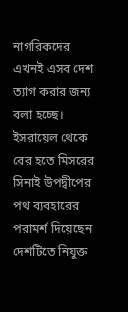নাগরিকদের এখনই এসব দেশ ত্যাগ করার জন্য বলা হচ্ছে। ইসরায়েল থেকে বের হতে মিসরের সিনাই উপদ্বীপের পথ ব্যবহারের পরামর্শ দিয়েছেন দেশটিতে নিযুক্ত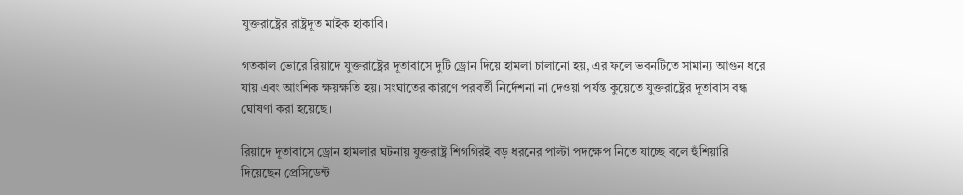যুক্তরাষ্ট্রের রাষ্ট্রদূত মাইক হাকাবি।

গতকাল ভোরে রিয়াদে যুক্তরাষ্ট্রের দূতাবাসে দুটি ড্রোন দিয়ে হামলা চালানো হয়, এর ফলে ভবনটিতে সামান্য আগুন ধরে যায় এবং আংশিক ক্ষয়ক্ষতি হয়। সংঘাতের কারণে পরবর্তী নির্দেশনা না দেওয়া পর্যন্ত কুয়েতে যুক্তরাষ্ট্রের দূতাবাস বন্ধ ঘোষণা করা হয়েছে।

রিয়াদে দূতাবাসে ড্রোন হামলার ঘটনায় যুক্তরাষ্ট্র শিগগিরই বড় ধরনের পাল্টা পদক্ষেপ নিতে যাচ্ছে বলে হুঁশিয়ারি দিয়েছেন প্রেসিডেন্ট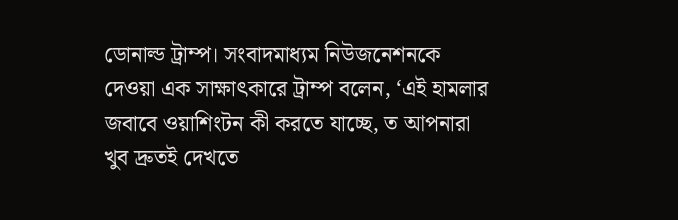ডোনাল্ড ট্রাম্প। সংবাদমাধ্যম নিউজনেশনকে দেওয়া এক সাক্ষাৎকারে ট্রাম্প বলেন, ‘এই হামলার জবাবে ওয়াশিংটন কী করতে যাচ্ছে, ত আপনারা খুব দ্রুতই দেখতে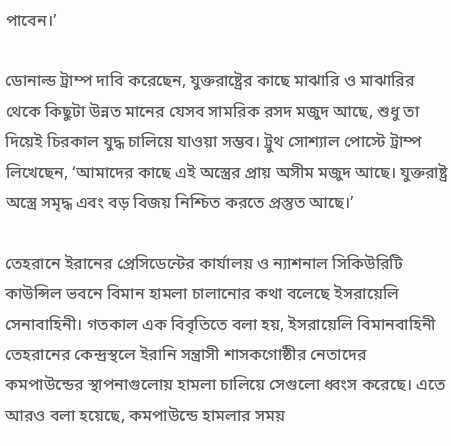পাবেন।’

ডোনাল্ড ট্রাম্প দাবি করেছেন, যুক্তরাষ্ট্রের কাছে মাঝারি ও মাঝারির থেকে কিছুটা উন্নত মানের যেসব সামরিক রসদ মজুদ আছে, শুধু তা দিয়েই চিরকাল যুদ্ধ চালিয়ে যাওয়া সম্ভব। ট্রুথ সোশ্যাল পোস্টে ট্রাম্প লিখেছেন, ‘আমাদের কাছে এই অস্ত্রের প্রায় অসীম মজুদ আছে। যুক্তরাষ্ট্র অস্ত্রে সমৃদ্ধ এবং বড় বিজয় নিশ্চিত করতে প্রস্তুত আছে।’

তেহরানে ইরানের প্রেসিডেন্টের কার্যালয় ও ন্যাশনাল সিকিউরিটি কাউন্সিল ভবনে বিমান হামলা চালানোর কথা বলেছে ইসরায়েলি সেনাবাহিনী। গতকাল এক বিবৃতিতে বলা হয়, ইসরায়েলি বিমানবাহিনী তেহরানের কেন্দ্রস্থলে ইরানি সন্ত্রাসী শাসকগোষ্ঠীর নেতাদের কমপাউন্ডের স্থাপনাগুলোয় হামলা চালিয়ে সেগুলো ধ্বংস করেছে। এতে আরও বলা হয়েছে, কমপাউন্ডে হামলার সময়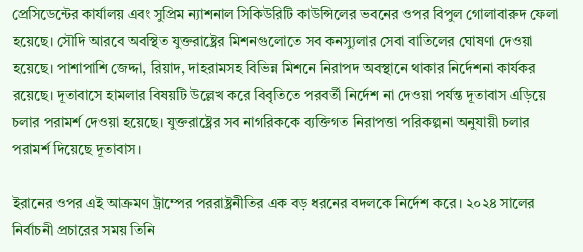প্রেসিডেন্টের কার্যালয় এবং সুপ্রিম ন্যাশনাল সিকিউরিটি কাউন্সিলের ভবনের ওপর বিপুল গোলাবারুদ ফেলা হয়েছে। সৌদি আরবে অবস্থিত যুক্তরাষ্ট্রের মিশনগুলোতে সব কনস্যুলার সেবা বাতিলের ঘোষণা দেওয়া হয়েছে। পাশাপাশি জেদ্দা, রিয়াদ, দাহরামসহ বিভিন্ন মিশনে নিরাপদ অবস্থানে থাকার নির্দেশনা কার্যকর রয়েছে। দূতাবাসে হামলার বিষয়টি উল্লেখ করে বিবৃতিতে পরবর্তী নির্দেশ না দেওয়া পর্যন্ত দূতাবাস এড়িয়ে চলার পরামর্শ দেওয়া হয়েছে। যুক্তরাষ্ট্রের সব নাগরিককে ব্যক্তিগত নিরাপত্তা পরিকল্পনা অনুযায়ী চলার পরামর্শ দিয়েছে দূতাবাস।

ইরানের ওপর এই আক্রমণ ট্রাম্পের পররাষ্ট্রনীতির এক বড় ধরনের বদলকে নির্দেশ করে। ২০২৪ সালের নির্বাচনী প্রচারের সময় তিনি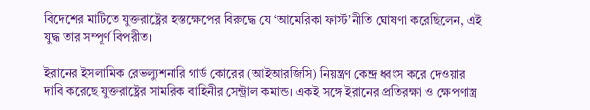বিদেশের মাটিতে যুক্তরাষ্ট্রের হস্তক্ষেপের বিরুদ্ধে যে ‘আমেরিকা ফার্স্ট’নীতি ঘোষণা করেছিলেন, এই যুদ্ধ তার সম্পূর্ণ বিপরীত।

ইরানের ইসলামিক রেভল্যুশনারি গার্ড কোরের (আইআরজিসি) নিয়ন্ত্রণ কেন্দ্র ধ্বংস করে দেওয়ার দাবি করেছে যুক্তরাষ্ট্রের সামরিক বাহিনীর সেন্ট্রাল কমান্ড। একই সঙ্গে ইরানের প্রতিরক্ষা ও ক্ষেপণাস্ত্র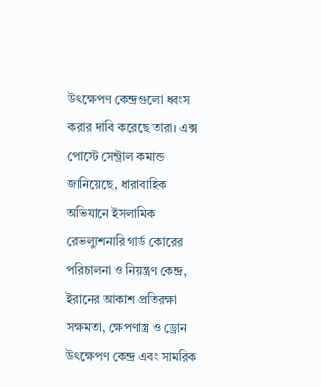উৎক্ষেপণ কেন্দ্রগুলো ধ্বংস করার দাবি করেছে তারা। এক্স পোস্টে সেন্ট্রাল কমান্ড জানিয়েছে, ধারাবাহিক অভিযানে ইসলামিক রেভল্যুশনারি গার্ড কোরের পরিচালনা ও নিয়ন্ত্রণ কেন্দ্র, ইরানের আকাশ প্রতিরক্ষা সক্ষমতা, ক্ষেপণাস্ত্র ও ড্রোন উৎক্ষেপণ কেন্দ্র এবং সামরিক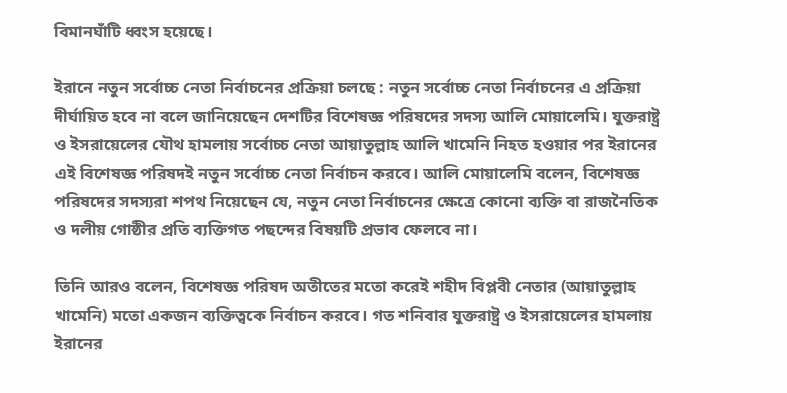বিমানঘাঁটি ধ্বংস হয়েছে।

ইরানে নতুন সর্বোচ্চ নেতা নির্বাচনের প্রক্রিয়া চলছে : নতুন সর্বোচ্চ নেতা নির্বাচনের এ প্রক্রিয়া দীর্ঘায়িত হবে না বলে জানিয়েছেন দেশটির বিশেষজ্ঞ পরিষদের সদস্য আলি মোয়ালেমি। যুক্তরাষ্ট্র ও ইসরায়েলের যৌথ হামলায় সর্বোচ্চ নেতা আয়াতুল্লাহ আলি খামেনি নিহত হওয়ার পর ইরানের এই বিশেষজ্ঞ পরিষদই নতুন সর্বোচ্চ নেতা নির্বাচন করবে। আলি মোয়ালেমি বলেন, বিশেষজ্ঞ পরিষদের সদস্যরা শপথ নিয়েছেন যে, নতুন নেতা নির্বাচনের ক্ষেত্রে কোনো ব্যক্তি বা রাজনৈতিক ও দলীয় গোষ্ঠীর প্রতি ব্যক্তিগত পছন্দের বিষয়টি প্রভাব ফেলবে না।

তিনি আরও বলেন, বিশেষজ্ঞ পরিষদ অতীতের মতো করেই শহীদ বিপ্লবী নেতার (আয়াতুল্লাহ খামেনি) মতো একজন ব্যক্তিত্বকে নির্বাচন করবে। গত শনিবার যুক্তরাষ্ট্র ও ইসরায়েলের হামলায় ইরানের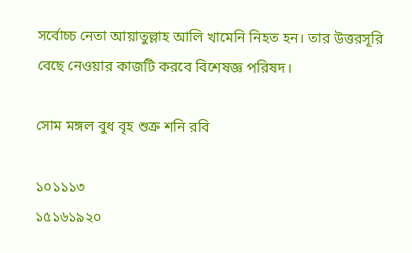সর্বোচ্চ নেতা আয়াতুল্লাহ আলি খামেনি নিহত হন। তার উত্তরসূরি বেছে নেওয়ার কাজটি করবে বিশেষজ্ঞ পরিষদ।

সোম মঙ্গল বুধ বৃহ শুক্র শনি রবি

১০১১১৩
১৫১৬১৯২০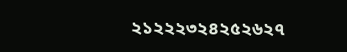২১২২২৩২৪২৫২৬২৭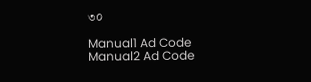৩০

Manual1 Ad Code
Manual2 Ad Code